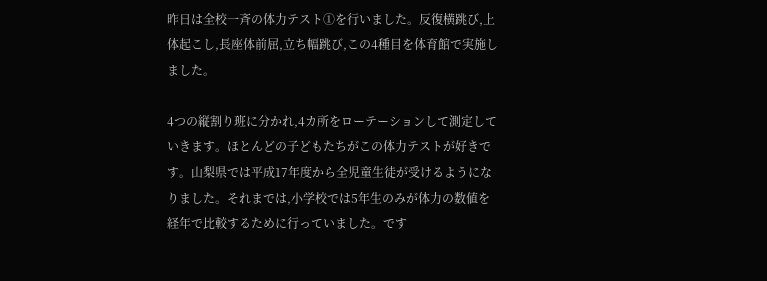昨日は全校一斉の体力テスト①を行いました。反復横跳び,上体起こし,長座体前屈,立ち幅跳び,この4種目を体育館で実施しました。

4つの縦割り班に分かれ,4カ所をローテーションして測定していきます。ほとんどの子どもたちがこの体力テストが好きです。山梨県では平成17年度から全児童生徒が受けるようになりました。それまでは,小学校では5年生のみが体力の数値を経年で比較するために行っていました。です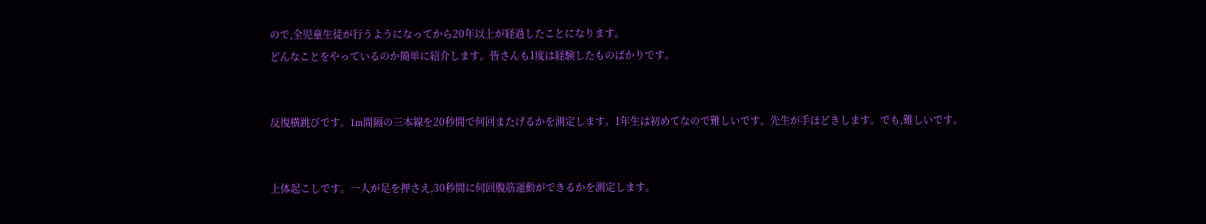ので,全児童生徒が行うようになってから20年以上が経過したことになります。
どんなことをやっているのか簡単に紹介します。皆さんも1度は経験したものばかりです。


反復横跳びです。1m間隔の三本線を20秒間で何回またげるかを測定します。1年生は初めてなので難しいです。先生が手ほどきします。でも,難しいです。


上体起こしです。一人が足を押さえ,30秒間に何回腹筋運動ができるかを測定します。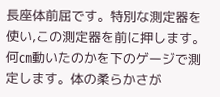長座体前屈です。特別な測定器を使い,この測定器を前に押します。何㎝動いたのかを下のゲージで測定します。体の柔らかさが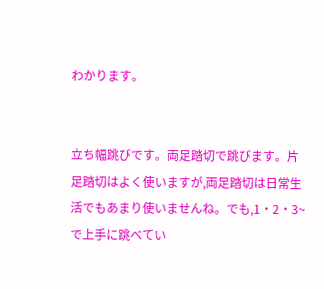わかります。


立ち幅跳びです。両足踏切で跳びます。片足踏切はよく使いますが,両足踏切は日常生活でもあまり使いませんね。でも,1・2・3~で上手に跳べてい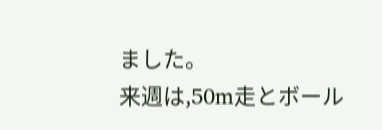ました。
来週は,50m走とボール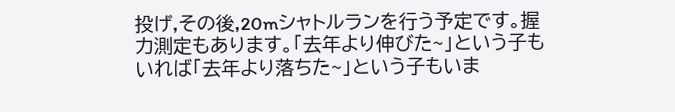投げ,その後,20mシャトルランを行う予定です。握力測定もあります。「去年より伸びた~」という子もいれば「去年より落ちた~」という子もいま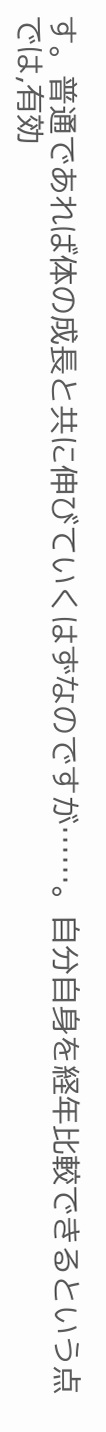す。普通であれば体の成長と共に伸びていくはずなのですが……。自分自身を経年比較できるという点では,有効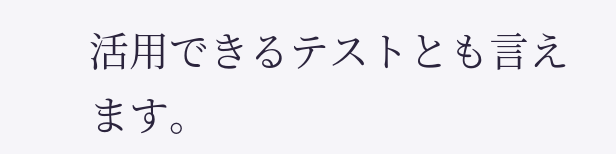活用できるテストとも言えます。